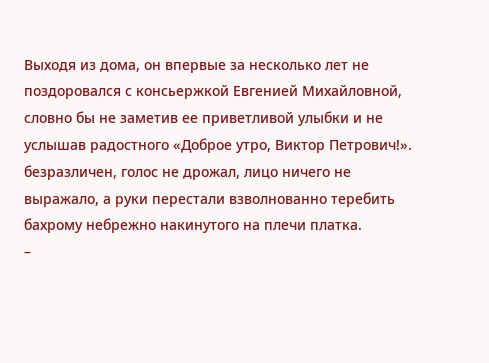Выходя из дома, он впервые за несколько лет не поздоровался с консьержкой Евгенией Михайловной, словно бы не заметив ее приветливой улыбки и не услышав радостного «Доброе утро, Виктор Петрович!».
безразличен, голос не дрожал, лицо ничего не выражало, а руки перестали взволнованно теребить бахрому небрежно накинутого на плечи платка.
–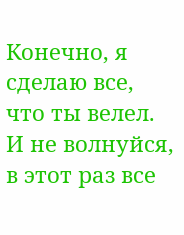Конечно, я сделаю все, что ты велел. И не волнуйся, в этот раз все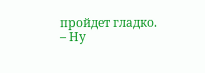пройдет гладко.
– Ну